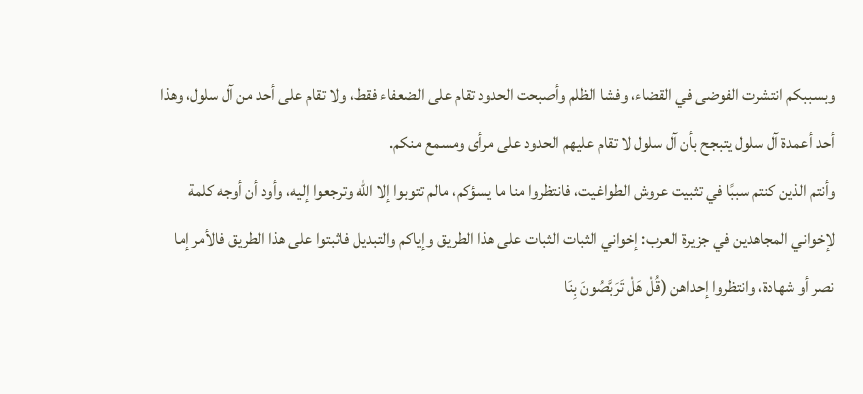وبسببكم انتشرت الفوضى في القضاء، وفشا الظلم وأصبحت الحدود تقام على الضعفاء فقط، ولا تقام على أحد من آل سلول، وهذا أحد أعمدة آل سلول يتبجح بأن آل سلول لا تقام عليهم الحدود على مرأى ومسمع منكم.
وأنتم الذين كنتم سببًا في تثبيت عروش الطواغيت، فانتظروا منا ما يسؤكم، مالم تتوبوا إلا الله وترجعوا إليه، وأود أن أوجه كلمة لإخواني المجاهدين في جزيرة العرب: إخواني الثبات الثبات على هذا الطريق وإياكم والتبديل فاثبتوا على هذا الطريق فالأمر إما نصر أو شهادة، وانتظروا إحداهن (قُلْ هَلْ تَرَبَّصُونَ بِنَا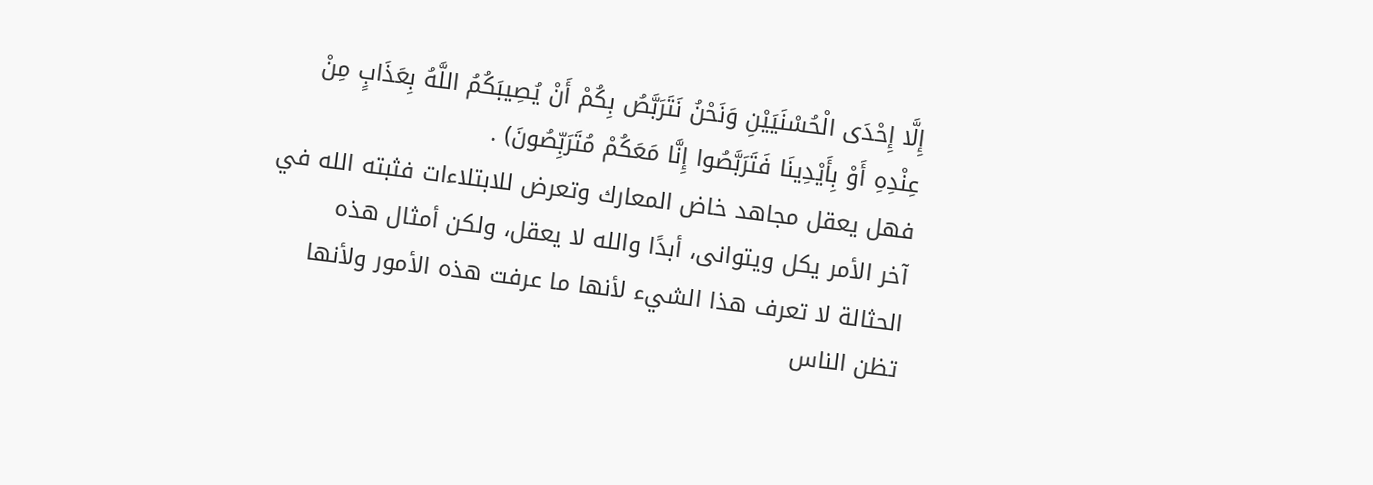إِلَّا إِحْدَى الْحُسْنَيَيْنِ وَنَحْنُ نَتَرَبَّصُ بِكُمْ أَنْ يُصِيبَكُمُ اللَّهُ بِعَذَابٍ مِنْ عِنْدِهِ أَوْ بِأَيْدِينَا فَتَرَبَّصُوا إِنَّا مَعَكُمْ مُتَرَبِّصُونَ) .
فهل يعقل مجاهد خاض المعارك وتعرض للابتلاءات فثبته الله في آخر الأمر يكل ويتوانى، أبدًا والله لا يعقل، ولكن أمثال هذه الحثالة لا تعرف هذا الشيء لأنها ما عرفت هذه الأمور ولأنها تظن الناس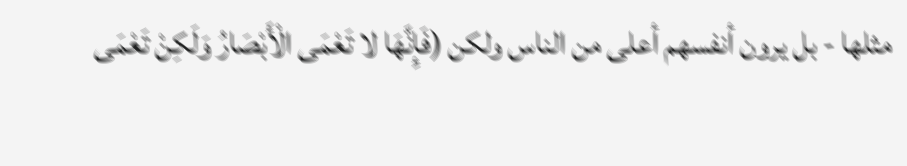مثلها - بل يرون أنفسهم أعلى من الناس ولكن (فَإِنَّهَا لا تَعْمَى الْأَبْصَارُ وَلَكِنْ تَعْمَى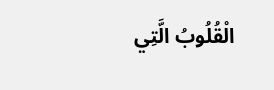الْقُلُوبُ الَّتِي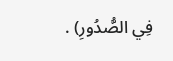فِي الصُّدُورِ) .